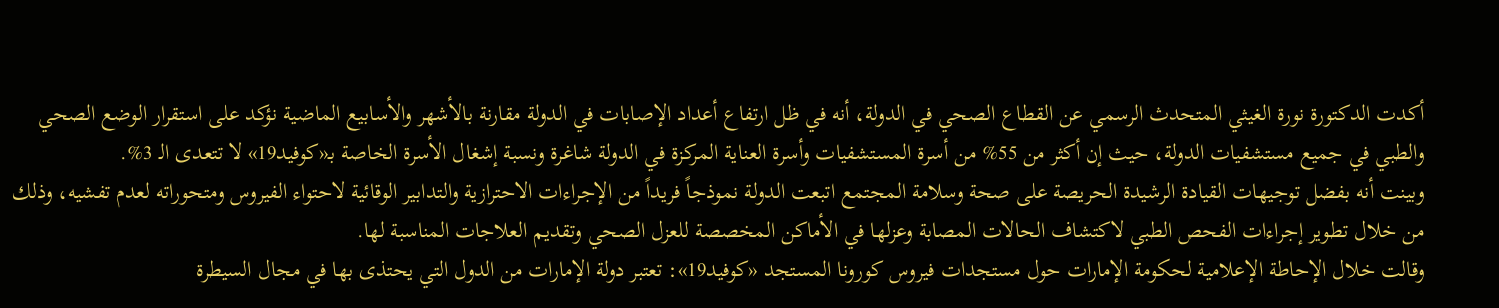أكدت الدكتورة نورة الغيثي المتحدث الرسمي عن القطاع الصحي في الدولة، أنه في ظل ارتفاع أعداد الإصابات في الدولة مقارنة بالأشهر والأسابيع الماضية نؤكد على استقرار الوضع الصحي والطبي في جميع مستشفيات الدولة، حيث إن أكثر من 55% من أسرة المستشفيات وأسرة العناية المركزة في الدولة شاغرة ونسبة إشغال الأسرة الخاصة بـ«كوفيد19» لا تتعدى الـ 3%.
وبينت أنه بفضل توجيهات القيادة الرشيدة الحريصة على صحة وسلامة المجتمع اتبعت الدولة نموذجاً فريداً من الإجراءات الاحترازية والتدابير الوقائية لاحتواء الفيروس ومتحوراته لعدم تفشيه، وذلك من خلال تطوير إجراءات الفحص الطبي لاكتشاف الحالات المصابة وعزلها في الأماكن المخصصة للعزل الصحي وتقديم العلاجات المناسبة لها.
وقالت خلال الإحاطة الإعلامية لحكومة الإمارات حول مستجدات فيروس كورونا المستجد «كوفيد19»: تعتبر دولة الإمارات من الدول التي يحتذى بها في مجال السيطرة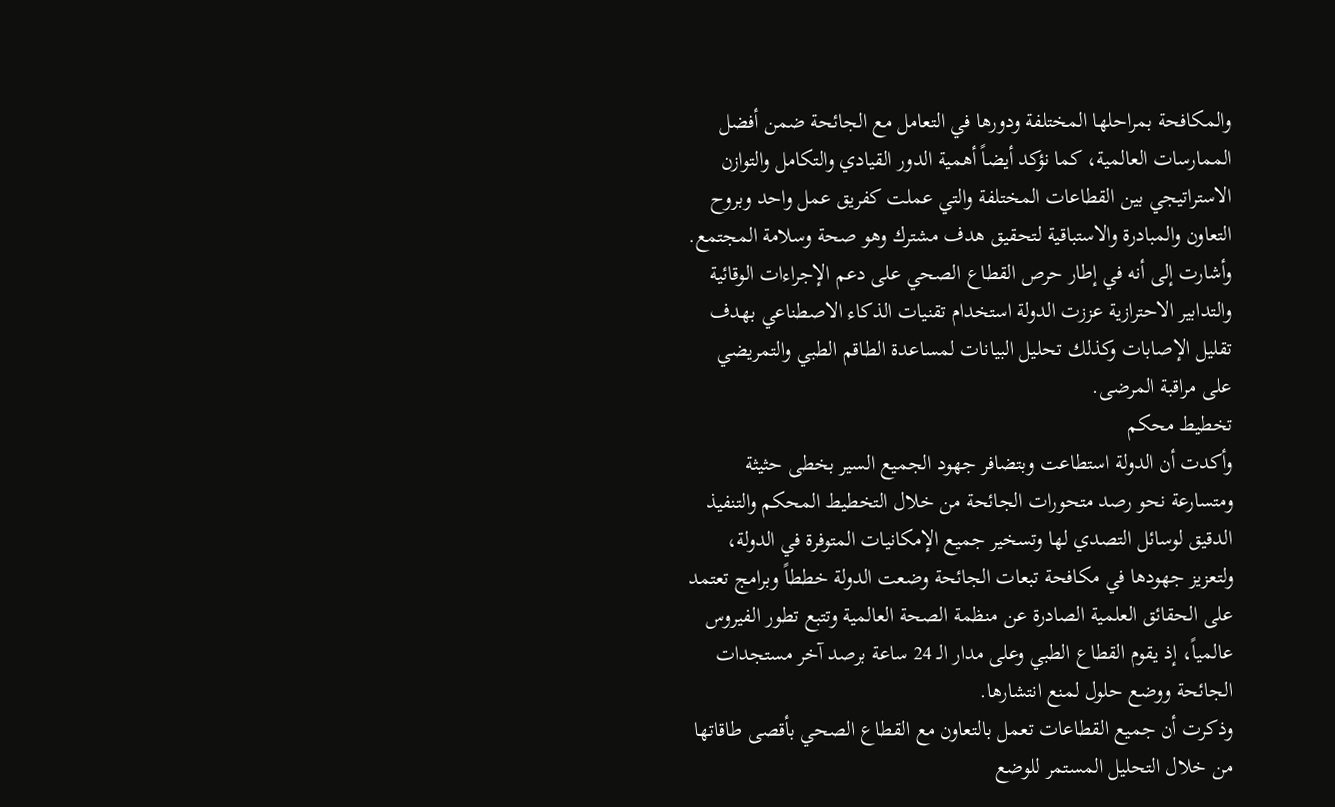والمكافحة بمراحلها المختلفة ودورها في التعامل مع الجائحة ضمن أفضل الممارسات العالمية، كما نؤكد أيضاً أهمية الدور القيادي والتكامل والتوازن الاستراتيجي بين القطاعات المختلفة والتي عملت كفريق عمل واحد وبروح التعاون والمبادرة والاستباقية لتحقيق هدف مشترك وهو صحة وسلامة المجتمع.
وأشارت إلى أنه في إطار حرص القطاع الصحي على دعم الإجراءات الوقائية والتدابير الاحترازية عززت الدولة استخدام تقنيات الذكاء الاصطناعي بهدف تقليل الإصابات وكذلك تحليل البيانات لمساعدة الطاقم الطبي والتمريضي على مراقبة المرضى.
تخطيط محكم
وأكدت أن الدولة استطاعت وبتضافر جهود الجميع السير بخطى حثيثة ومتسارعة نحو رصد متحورات الجائحة من خلال التخطيط المحكم والتنفيذ الدقيق لوسائل التصدي لها وتسخير جميع الإمكانيات المتوفرة في الدولة، ولتعزيز جهودها في مكافحة تبعات الجائحة وضعت الدولة خططاً وبرامج تعتمد على الحقائق العلمية الصادرة عن منظمة الصحة العالمية وتتبع تطور الفيروس عالمياً، إذ يقوم القطاع الطبي وعلى مدار الـ 24 ساعة برصد آخر مستجدات الجائحة ووضع حلول لمنع انتشارها.
وذكرت أن جميع القطاعات تعمل بالتعاون مع القطاع الصحي بأقصى طاقاتها من خلال التحليل المستمر للوضع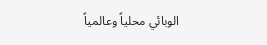الوبائي محلياً وعالمياً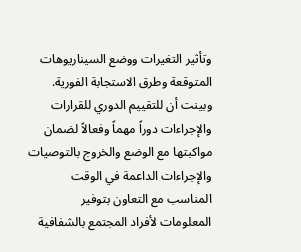وتأثير التغيرات ووضع السيناريوهات المتوقعة وطرق الاستجابة الفورية.
وبينت أن للتقييم الدوري للقرارات والإجراءات دوراً مهماً وفعالاً لضمان مواكبتها مع الوضع والخروج بالتوصيات والإجراءات الداعمة في الوقت المناسب مع التعاون بتوفير المعلومات لأفراد المجتمع بالشفافية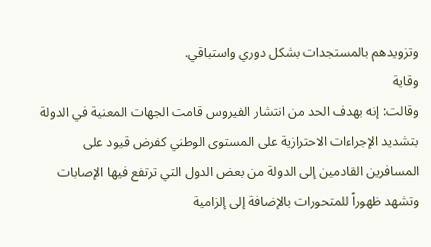وتزويدهم بالمستجدات بشكل دوري واستباقي.
وقاية
وقالت: إنه بهدف الحد من انتشار الفيروس قامت الجهات المعنية في الدولة بتشديد الإجراءات الاحترازية على المستوى الوطني كفرض قيود على المسافرين القادمين إلى الدولة من بعض الدول التي ترتفع فيها الإصابات وتشهد ظهوراً للمتحورات بالإضافة إلى إلزامية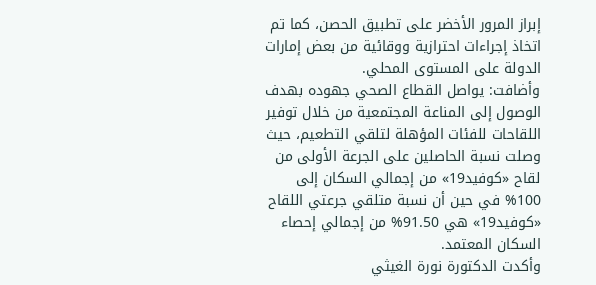إبراز المرور الأخضر على تطبيق الحصن، كما تم اتخاذ إجراءات احترازية ووقائية من بعض إمارات الدولة على المستوى المحلي.
وأضافت: يواصل القطاع الصحي جهوده بهدف الوصول إلى المناعة المجتمعية من خلال توفير اللقاحات للفئات المؤهلة لتلقي التطعيم، حيث وصلت نسبة الحاصلين على الجرعة الأولى من لقاح «كوفيد19» من إجمالي السكان إلى 100% في حين أن نسبة متلقي جرعتي اللقاح «كوفيد19» هي 91.50% من إجمالي إحصاء السكان المعتمد.
وأكدت الدكتورة نورة الغيثي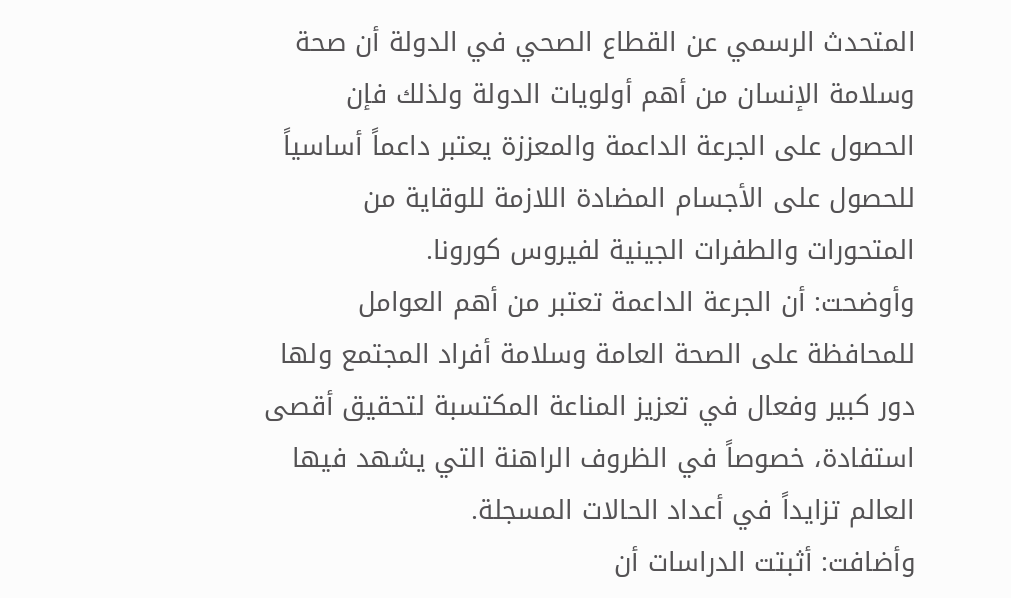المتحدث الرسمي عن القطاع الصحي في الدولة أن صحة وسلامة الإنسان من أهم أولويات الدولة ولذلك فإن الحصول على الجرعة الداعمة والمعززة يعتبر داعماً أساسياً للحصول على الأجسام المضادة اللازمة للوقاية من المتحورات والطفرات الجينية لفيروس كورونا.
وأوضحت: أن الجرعة الداعمة تعتبر من أهم العوامل للمحافظة على الصحة العامة وسلامة أفراد المجتمع ولها دور كبير وفعال في تعزيز المناعة المكتسبة لتحقيق أقصى استفادة، خصوصاً في الظروف الراهنة التي يشهد فيها العالم تزايداً في أعداد الحالات المسجلة.
وأضافت: أثبتت الدراسات أن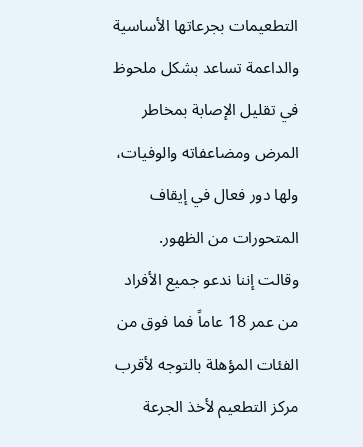التطعيمات بجرعاتها الأساسية والداعمة تساعد بشكل ملحوظ في تقليل الإصابة بمخاطر المرض ومضاعفاته والوفيات، ولها دور فعال في إيقاف المتحورات من الظهور.
وقالت إننا ندعو جميع الأفراد من عمر 18 عاماً فما فوق من الفئات المؤهلة بالتوجه لأقرب مركز التطعيم لأخذ الجرعة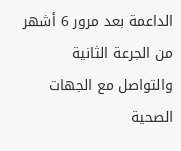الداعمة بعد مرور 6 أشهر من الجرعة الثانية والتواصل مع الجهات الصحية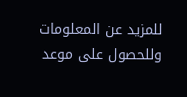للمزيد عن المعلومات وللحصول على موعد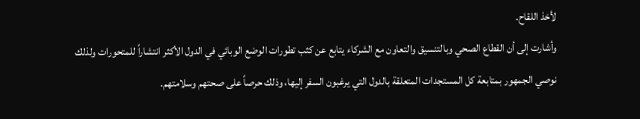لأخذ اللقاح.
وأشارت إلى أن القطاع الصحي وبالتنسيق والتعاون مع الشركاء يتابع عن كثب تطورات الوضع الوبائي في الدول الأكثر انتشاراً للمتحورات ولذلك نوصي الجمهور بمتابعة كل المستجدات المتعلقة بالدول التي يرغبون السفر إليها، وذلك حرصاً على صحتهم وسلامتهم.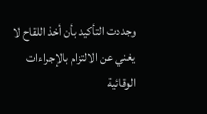وجددت التأكيد بأن أخذ اللقاح لا يغني عن الالتزام بالإجراءات الوقائية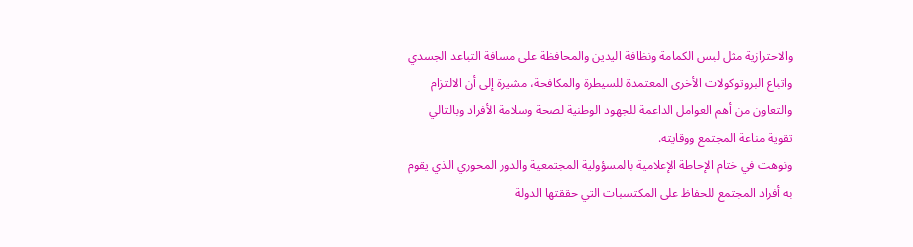والاحترازية مثل لبس الكمامة ونظافة اليدين والمحافظة على مسافة التباعد الجسدي واتباع البروتوكولات الأخرى المعتمدة للسيطرة والمكافحة، مشيرة إلى أن الالتزام والتعاون من أهم العوامل الداعمة للجهود الوطنية لصحة وسلامة الأفراد وبالتالي تقوية مناعة المجتمع ووقايته.
ونوهت في ختام الإحاطة الإعلامية بالمسؤولية المجتمعية والدور المحوري الذي يقوم به أفراد المجتمع للحفاظ على المكتسبات التي حققتها الدولة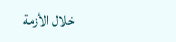خلال الأزمة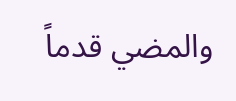والمضي قدماً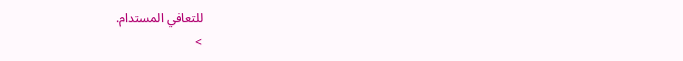للتعافي المستدام.
>